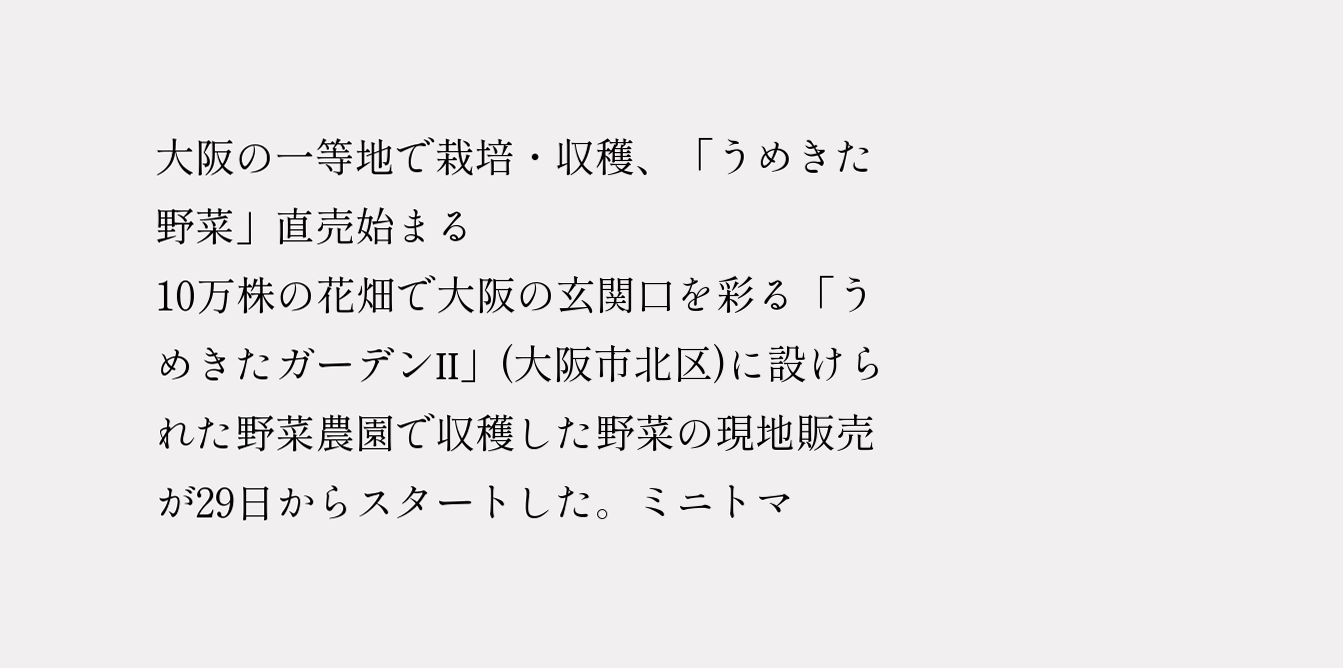大阪の一等地で栽培・収穫、「うめきた野菜」直売始まる
10万株の花畑で大阪の玄関口を彩る「うめきたガーデンII」(大阪市北区)に設けられた野菜農園で収穫した野菜の現地販売が29日からスタートした。ミニトマ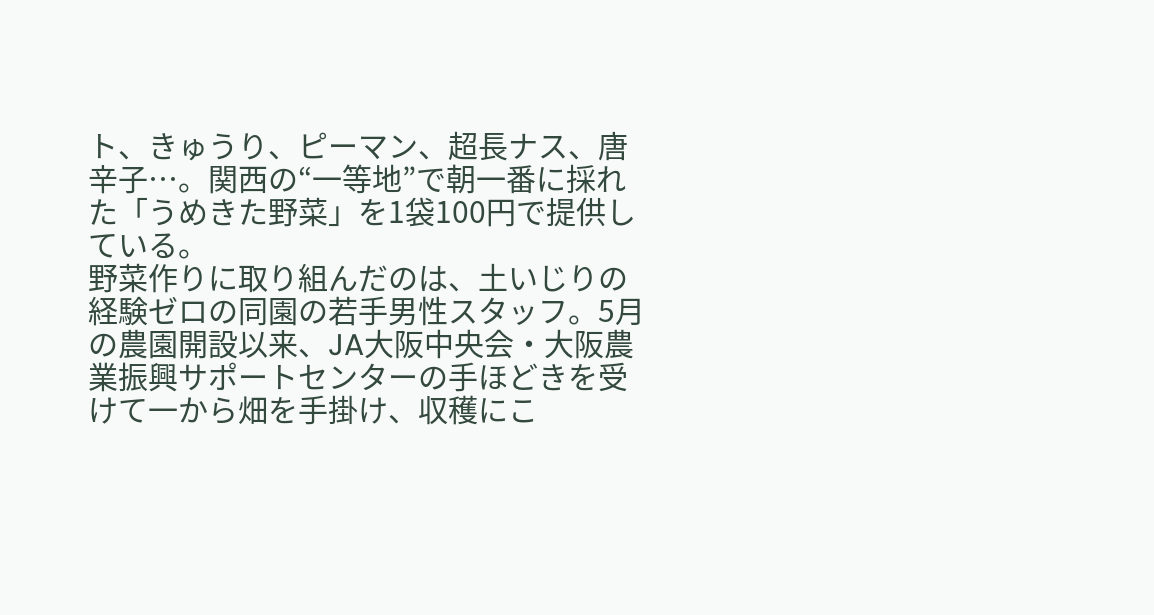ト、きゅうり、ピーマン、超長ナス、唐辛子…。関西の“一等地”で朝一番に採れた「うめきた野菜」を1袋100円で提供している。
野菜作りに取り組んだのは、土いじりの経験ゼロの同園の若手男性スタッフ。5月の農園開設以来、JA大阪中央会・大阪農業振興サポートセンターの手ほどきを受けて一から畑を手掛け、収穫にこ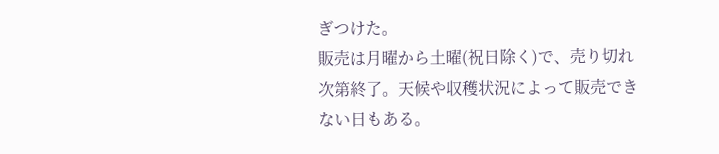ぎつけた。
販売は月曜から土曜(祝日除く)で、売り切れ次第終了。天候や収穫状況によって販売できない日もある。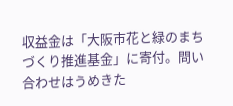収益金は「大阪市花と緑のまちづくり推進基金」に寄付。問い合わせはうめきた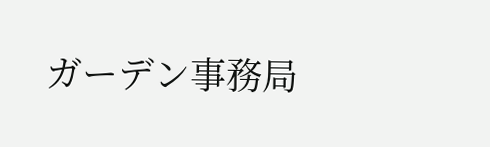ガーデン事務局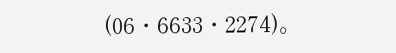(06・6633・2274)。